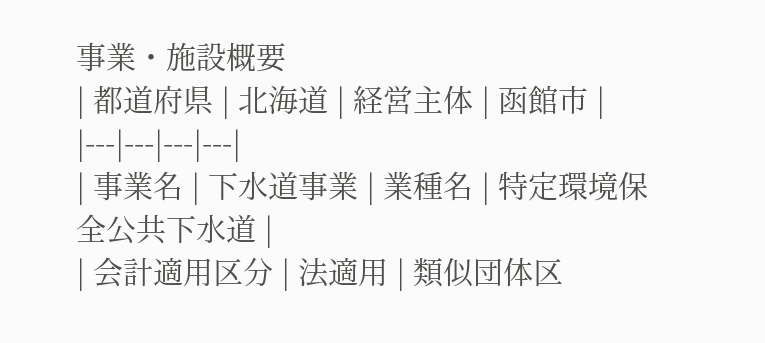事業・施設概要
| 都道府県 | 北海道 | 経営主体 | 函館市 |
|---|---|---|---|
| 事業名 | 下水道事業 | 業種名 | 特定環境保全公共下水道 |
| 会計適用区分 | 法適用 | 類似団体区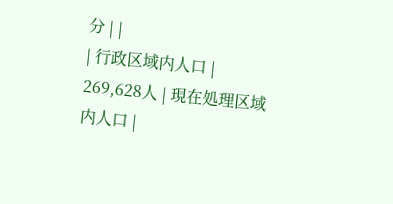分 | |
| 行政区域内人口 | 269,628人 | 現在処理区域内人口 |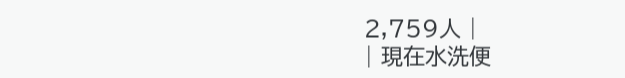2,759人 |
| 現在水洗便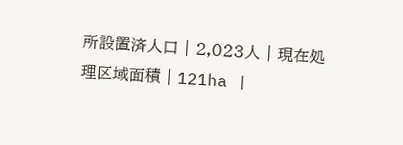所設置済人口 | 2,023人 | 現在処理区域面積 | 121ha |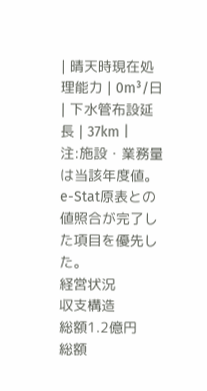| 晴天時現在処理能力 | 0m³/日 | 下水管布設延長 | 37km |
注:施設・業務量は当該年度値。e-Stat原表との値照合が完了した項目を優先した。
経営状況
収支構造
総額1.2億円
総額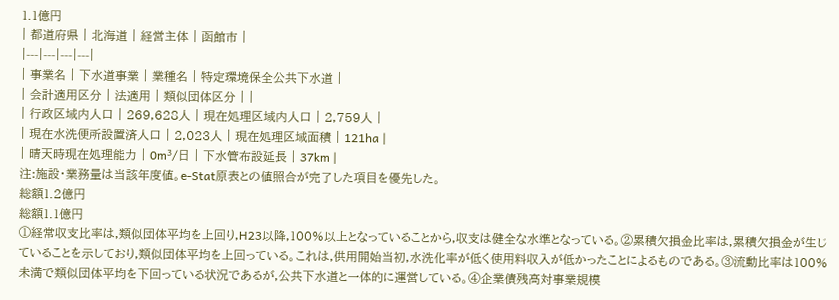1.1億円
| 都道府県 | 北海道 | 経営主体 | 函館市 |
|---|---|---|---|
| 事業名 | 下水道事業 | 業種名 | 特定環境保全公共下水道 |
| 会計適用区分 | 法適用 | 類似団体区分 | |
| 行政区域内人口 | 269,628人 | 現在処理区域内人口 | 2,759人 |
| 現在水洗便所設置済人口 | 2,023人 | 現在処理区域面積 | 121ha |
| 晴天時現在処理能力 | 0m³/日 | 下水管布設延長 | 37km |
注:施設・業務量は当該年度値。e-Stat原表との値照合が完了した項目を優先した。
総額1.2億円
総額1.1億円
①経常収支比率は,類似団体平均を上回り,H23以降,100%以上となっていることから,収支は健全な水準となっている。②累積欠損金比率は,累積欠損金が生じていることを示しており,類似団体平均を上回っている。これは,供用開始当初,水洗化率が低く使用料収入が低かったことによるものである。③流動比率は100%未満で類似団体平均を下回っている状況であるが,公共下水道と一体的に運営している。④企業債残高対事業規模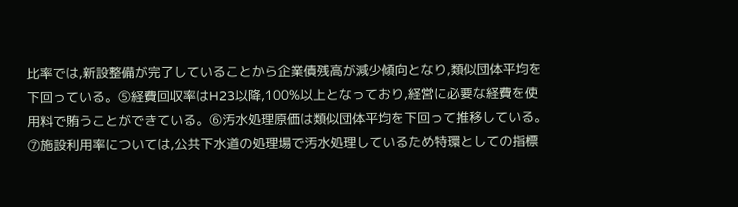比率では,新設整備が完了していることから企業債残高が減少傾向となり,類似団体平均を下回っている。⑤経費回収率はH23以降,100%以上となっており,経営に必要な経費を使用料で賄うことができている。⑥汚水処理原価は類似団体平均を下回って推移している。⑦施設利用率については,公共下水道の処理場で汚水処理しているため特環としての指標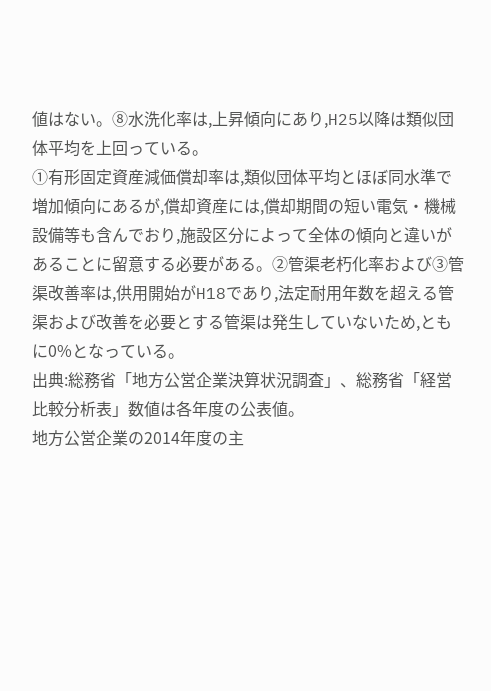値はない。⑧水洗化率は,上昇傾向にあり,H25以降は類似団体平均を上回っている。
①有形固定資産減価償却率は,類似団体平均とほぼ同水準で増加傾向にあるが,償却資産には,償却期間の短い電気・機械設備等も含んでおり,施設区分によって全体の傾向と違いがあることに留意する必要がある。②管渠老朽化率および③管渠改善率は,供用開始がH18であり,法定耐用年数を超える管渠および改善を必要とする管渠は発生していないため,ともに0%となっている。
出典:総務省「地方公営企業決算状況調査」、総務省「経営比較分析表」数値は各年度の公表値。
地方公営企業の2014年度の主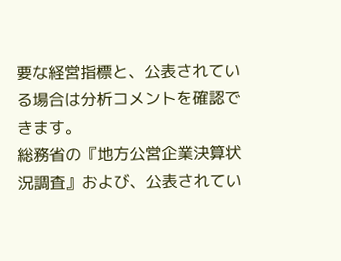要な経営指標と、公表されている場合は分析コメントを確認できます。
総務省の『地方公営企業決算状況調査』および、公表されてい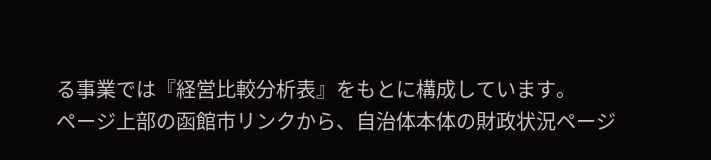る事業では『経営比較分析表』をもとに構成しています。
ページ上部の函館市リンクから、自治体本体の財政状況ページ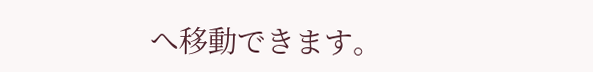へ移動できます。